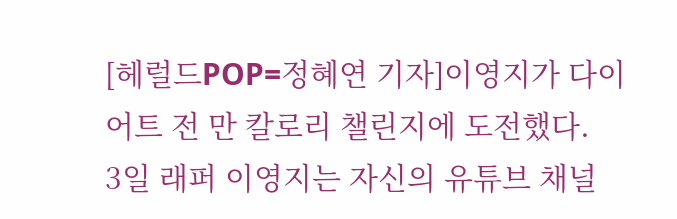[헤럴드POP=정혜연 기자]이영지가 다이어트 전 만 칼로리 챌린지에 도전했다.
3일 래퍼 이영지는 자신의 유튜브 채널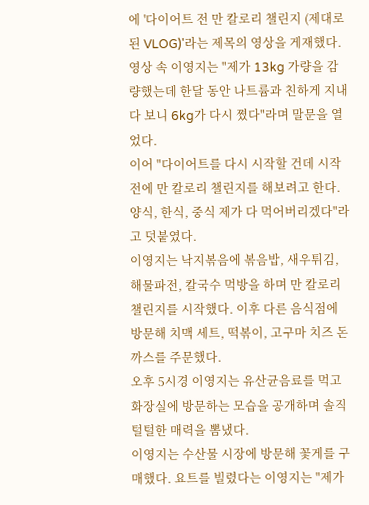에 '다이어트 전 만 칼로리 챌린지 (제대로 된 VLOG)'라는 제목의 영상을 게재했다.
영상 속 이영지는 "제가 13kg 가량을 감량했는데 한달 동안 나트륨과 친하게 지내다 보니 6kg가 다시 쪘다"라며 말문을 열었다.
이어 "다이어트를 다시 시작할 건데 시작 전에 만 칼로리 챌린지를 해보려고 한다. 양식, 한식, 중식 제가 다 먹어버리겠다"라고 덧붙였다.
이영지는 낙지볶음에 볶음밥, 새우튀김, 해물파전, 칼국수 먹방을 하며 만 칼로리 챌린지를 시작했다. 이후 다른 음식점에 방문해 치맥 세트, 떡볶이, 고구마 치즈 돈까스를 주문했다.
오후 5시경 이영지는 유산균음료를 먹고 화장실에 방문하는 모습을 공개하며 솔직 털털한 매력을 뽐냈다.
이영지는 수산물 시장에 방문해 꽃게를 구매했다. 요트를 빌렸다는 이영지는 "제가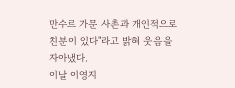만수르 가문 사촌과 개인적으로 친분이 있다"라고 밝혀 웃음을 자아냈다.
이날 이영지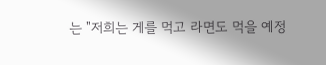는 "저희는 게를 먹고 라면도 먹을 예정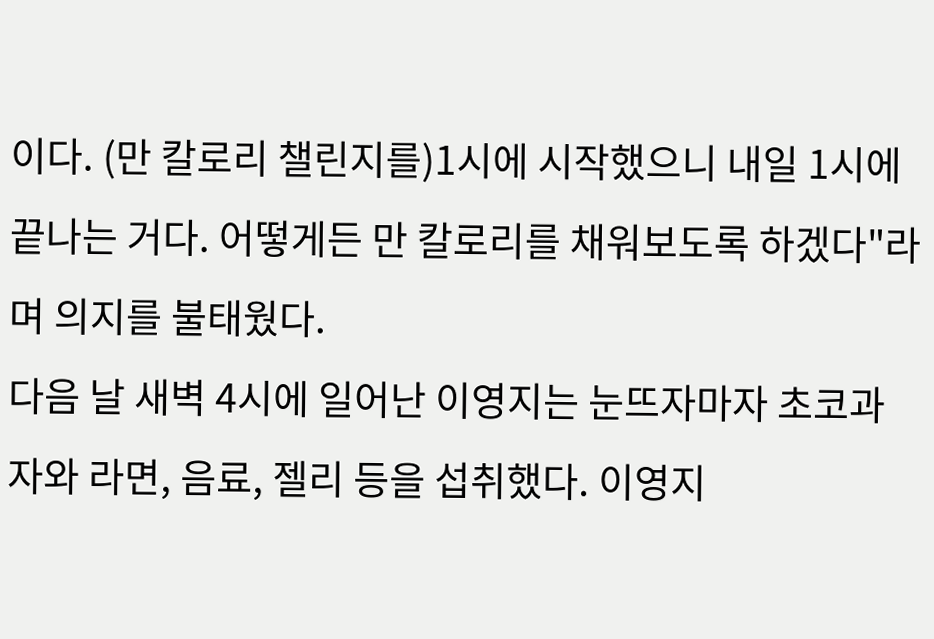이다. (만 칼로리 챌린지를)1시에 시작했으니 내일 1시에 끝나는 거다. 어떻게든 만 칼로리를 채워보도록 하겠다"라며 의지를 불태웠다.
다음 날 새벽 4시에 일어난 이영지는 눈뜨자마자 초코과자와 라면, 음료, 젤리 등을 섭취했다. 이영지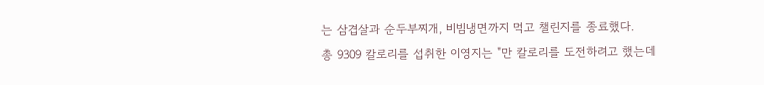는 삼겹살과 순두부찌개, 비빔냉면까지 먹고 챌린지를 종료했다.
총 9309 칼로리를 섭취한 이영지는 "만 칼로리를 도전하려고 했는데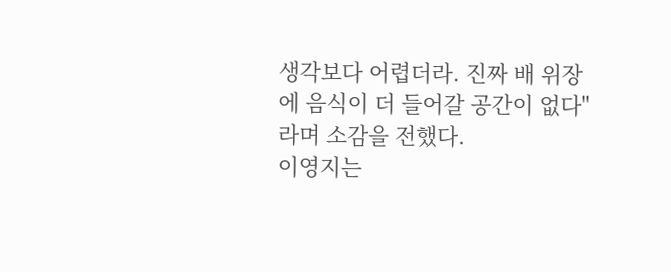생각보다 어렵더라. 진짜 배 위장에 음식이 더 들어갈 공간이 없다"라며 소감을 전했다.
이영지는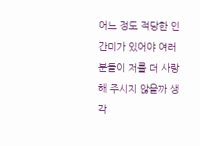어느 정도 적당한 인간미가 있어야 여러분들이 저를 더 사랑해 주시지 않을까 생각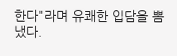한다"라며 유쾌한 입담을 뽐냈다.